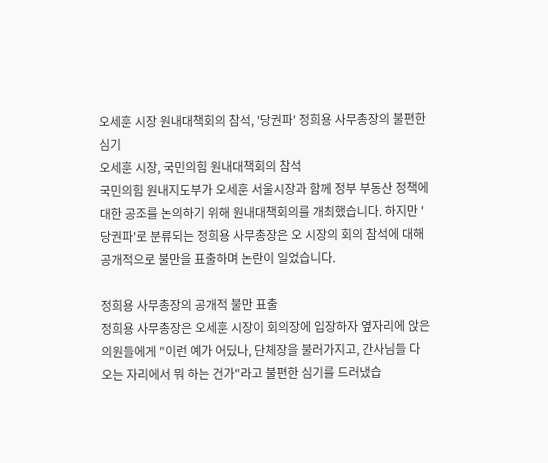오세훈 시장 원내대책회의 참석, '당권파' 정희용 사무총장의 불편한 심기
오세훈 시장, 국민의힘 원내대책회의 참석
국민의힘 원내지도부가 오세훈 서울시장과 함께 정부 부동산 정책에 대한 공조를 논의하기 위해 원내대책회의를 개최했습니다. 하지만 '당권파'로 분류되는 정희용 사무총장은 오 시장의 회의 참석에 대해 공개적으로 불만을 표출하며 논란이 일었습니다.

정희용 사무총장의 공개적 불만 표출
정희용 사무총장은 오세훈 시장이 회의장에 입장하자 옆자리에 앉은 의원들에게 "이런 예가 어딨나, 단체장을 불러가지고, 간사님들 다 오는 자리에서 뭐 하는 건가"라고 불편한 심기를 드러냈습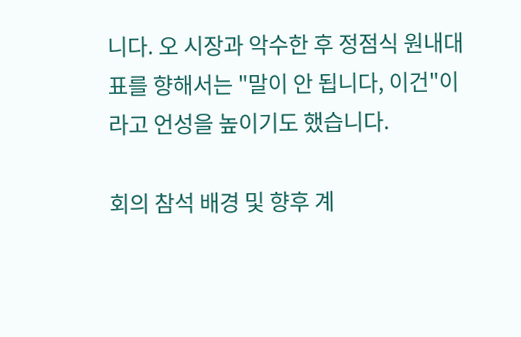니다. 오 시장과 악수한 후 정점식 원내대표를 향해서는 "말이 안 됩니다, 이건"이라고 언성을 높이기도 했습니다.

회의 참석 배경 및 향후 계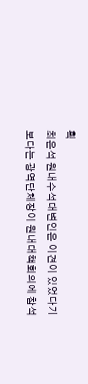획
최은석 원내수석대변인은 이견이 있었다기보다는 광역단체장이 원내대책회의에 참석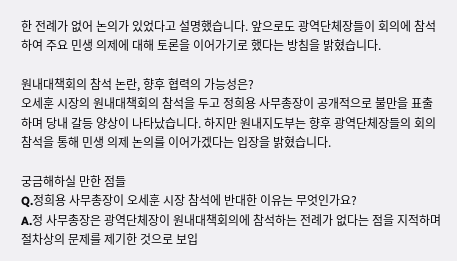한 전례가 없어 논의가 있었다고 설명했습니다. 앞으로도 광역단체장들이 회의에 참석하여 주요 민생 의제에 대해 토론을 이어가기로 했다는 방침을 밝혔습니다.

원내대책회의 참석 논란, 향후 협력의 가능성은?
오세훈 시장의 원내대책회의 참석을 두고 정희용 사무총장이 공개적으로 불만을 표출하며 당내 갈등 양상이 나타났습니다. 하지만 원내지도부는 향후 광역단체장들의 회의 참석을 통해 민생 의제 논의를 이어가겠다는 입장을 밝혔습니다.

궁금해하실 만한 점들
Q.정희용 사무총장이 오세훈 시장 참석에 반대한 이유는 무엇인가요?
A.정 사무총장은 광역단체장이 원내대책회의에 참석하는 전례가 없다는 점을 지적하며 절차상의 문제를 제기한 것으로 보입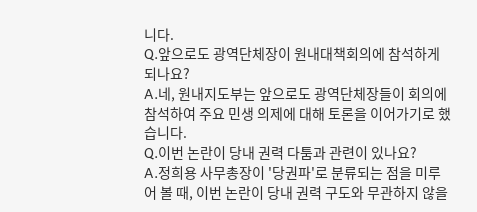니다.
Q.앞으로도 광역단체장이 원내대책회의에 참석하게 되나요?
A.네, 원내지도부는 앞으로도 광역단체장들이 회의에 참석하여 주요 민생 의제에 대해 토론을 이어가기로 했습니다.
Q.이번 논란이 당내 권력 다툼과 관련이 있나요?
A.정희용 사무총장이 '당권파'로 분류되는 점을 미루어 볼 때, 이번 논란이 당내 권력 구도와 무관하지 않을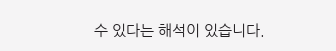수 있다는 해석이 있습니다.